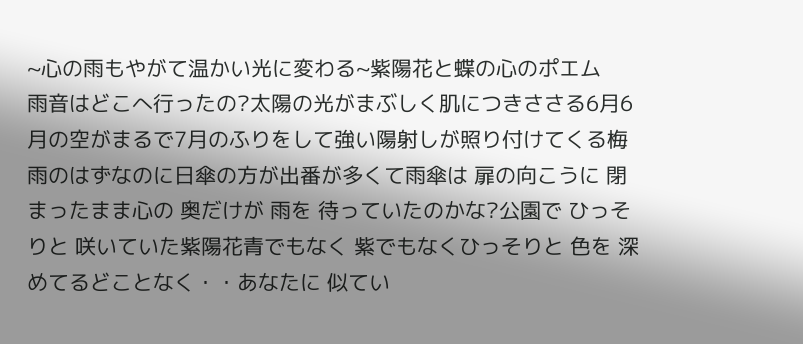~心の雨もやがて温かい光に変わる~紫陽花と蝶の心のポエム
雨音はどこへ行ったの?太陽の光がまぶしく肌につきささる6月6月の空がまるで7月のふりをして強い陽射しが照り付けてくる梅雨のはずなのに日傘の方が出番が多くて雨傘は 扉の向こうに 閉まったまま心の 奥だけが 雨を 待っていたのかな?公園で ひっそりと 咲いていた紫陽花青でもなく 紫でもなくひっそりと 色を 深めてるどことなく・・あなたに 似てい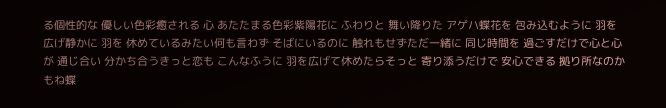る個性的な 優しい色彩癒される 心 あたたまる色彩紫陽花に ふわりと 舞い降りた アゲハ蝶花を 包み込むように 羽を広げ静かに 羽を 休めているみたい何も言わず そばにいるのに 触れもせずただ一緒に 同じ時間を 過ごすだけで心と心が 通じ合い 分かち合うきっと恋も こんなふうに 羽を広げて休めたらそっと 寄り添うだけで 安心できる 拠り所なのかもね蝶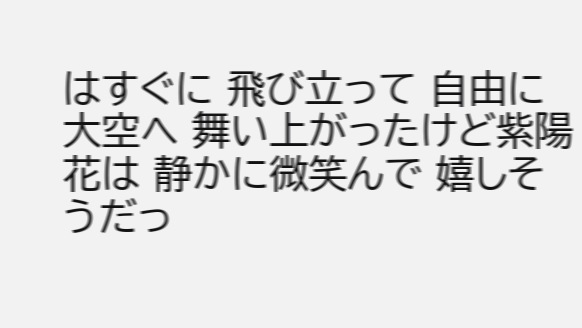はすぐに 飛び立って 自由に大空へ 舞い上がったけど紫陽花は 静かに微笑んで 嬉しそうだっ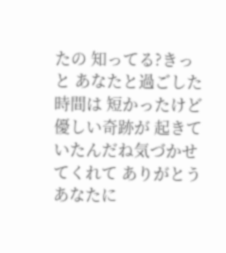たの 知ってる?きっと あなたと過ごした時間は 短かったけど優しい奇跡が 起きていたんだね気づかせてくれて ありがとうあなたに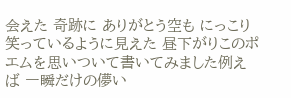会えた 奇跡に ありがとう空も にっこり 笑っているように見えた 昼下がりこのポエムを思いついて書いてみました例えば 一瞬だけの儚い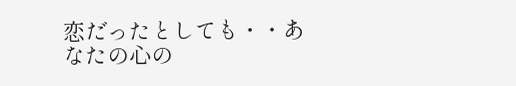恋だったとしても・・あなたの心の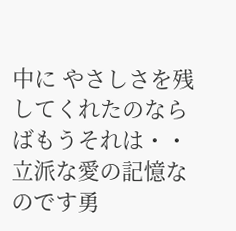中に やさしさを残してくれたのならばもうそれは・・立派な愛の記憶なのです勇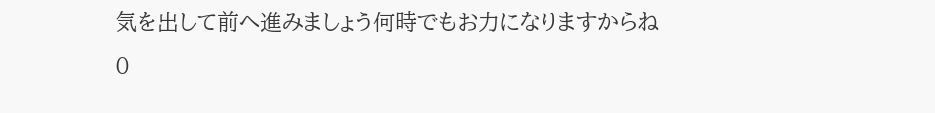気を出して前へ進みましょう何時でもお力になりますからね
0